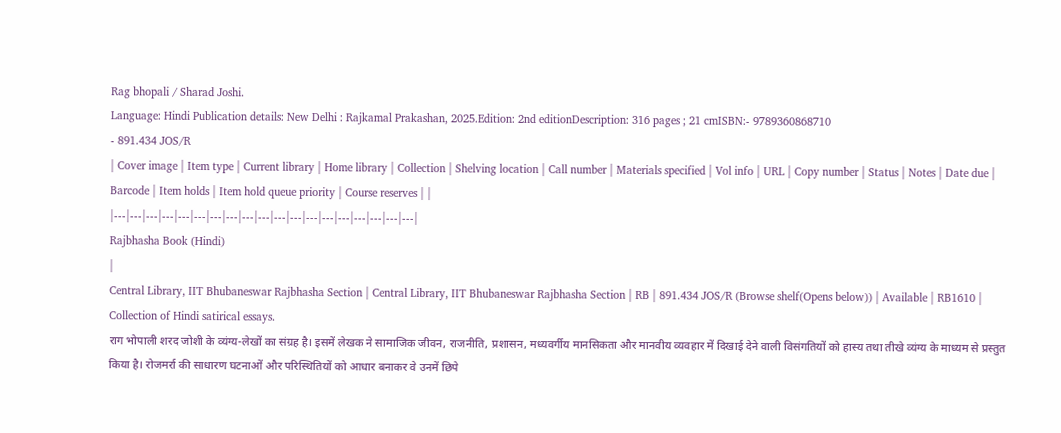Rag bhopali / Sharad Joshi.
Language: Hindi Publication details: New Delhi : Rajkamal Prakashan, 2025.Edition: 2nd editionDescription: 316 pages ; 21 cmISBN:- 9789360868710
- 891.434 JOS/R
| Cover image | Item type | Current library | Home library | Collection | Shelving location | Call number | Materials specified | Vol info | URL | Copy number | Status | Notes | Date due | Barcode | Item holds | Item hold queue priority | Course reserves | |
|---|---|---|---|---|---|---|---|---|---|---|---|---|---|---|---|---|---|---|
Rajbhasha Book (Hindi)
|
Central Library, IIT Bhubaneswar Rajbhasha Section | Central Library, IIT Bhubaneswar Rajbhasha Section | RB | 891.434 JOS/R (Browse shelf(Opens below)) | Available | RB1610 |
Collection of Hindi satirical essays.
राग भोपाली शरद जोशी के व्यंग्य-लेखों का संग्रह है। इसमें लेखक ने सामाजिक जीवन, राजनीति, प्रशासन, मध्यवर्गीय मानसिकता और मानवीय व्यवहार में दिखाई देने वाली विसंगतियों को हास्य तथा तीखे व्यंग्य के माध्यम से प्रस्तुत किया है। रोजमर्रा की साधारण घटनाओं और परिस्थितियों को आधार बनाकर वे उनमें छिपे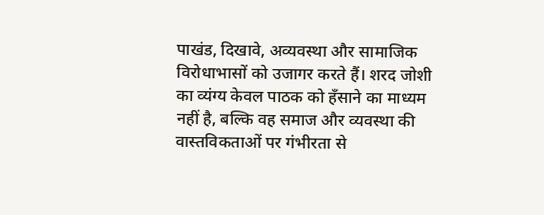पाखंड, दिखावे, अव्यवस्था और सामाजिक विरोधाभासों को उजागर करते हैं। शरद जोशी का व्यंग्य केवल पाठक को हँसाने का माध्यम नहीं है, बल्कि वह समाज और व्यवस्था की वास्तविकताओं पर गंभीरता से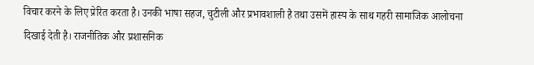विचार करने के लिए प्रेरित करता है। उनकी भाषा सहज, चुटीली और प्रभावशाली है तथा उसमें हास्य के साथ गहरी सामाजिक आलोचना दिखाई देती है। राजनीतिक और प्रशासनिक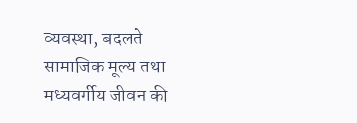व्यवस्था, बदलते सामाजिक मूल्य तथा मध्यवर्गीय जीवन की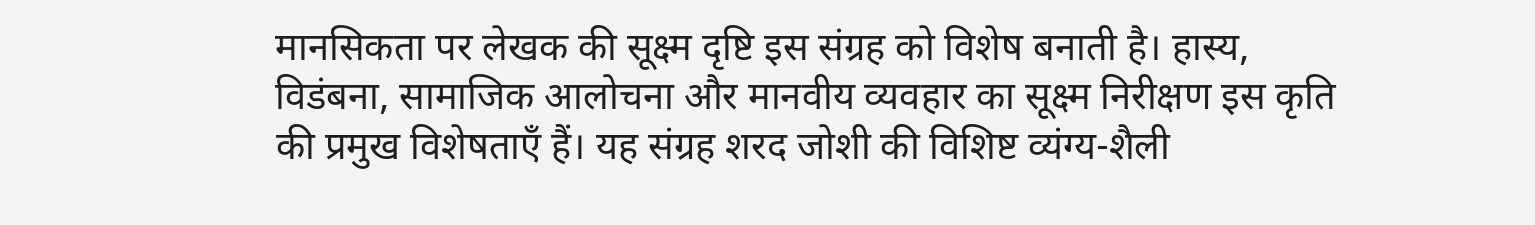मानसिकता पर लेखक की सूक्ष्म दृष्टि इस संग्रह को विशेष बनाती है। हास्य, विडंबना, सामाजिक आलोचना और मानवीय व्यवहार का सूक्ष्म निरीक्षण इस कृति की प्रमुख विशेषताएँ हैं। यह संग्रह शरद जोशी की विशिष्ट व्यंग्य-शैली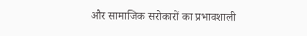और सामाजिक सरोकारों का प्रभावशाली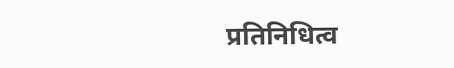प्रतिनिधित्व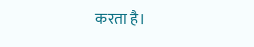करता है।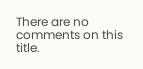There are no comments on this title.